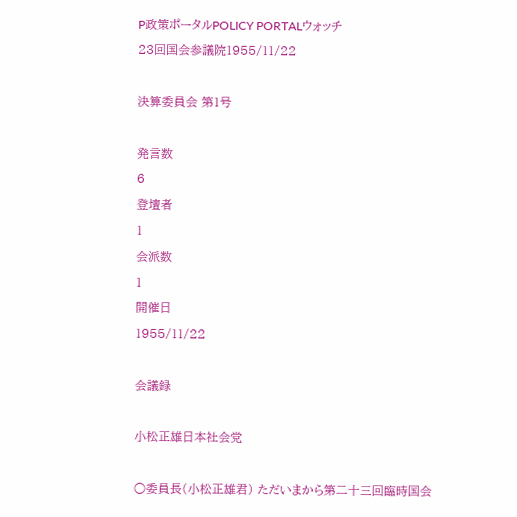P政策ポータルPOLICY PORTALウォッチ
23回国会参議院1955/11/22

決算委員会 第1号

発言数
6
登壇者
1
会派数
1
開催日
1955/11/22

会議録

小松正雄日本社会党

○委員長(小松正雄君) ただいまから第二十三回臨時国会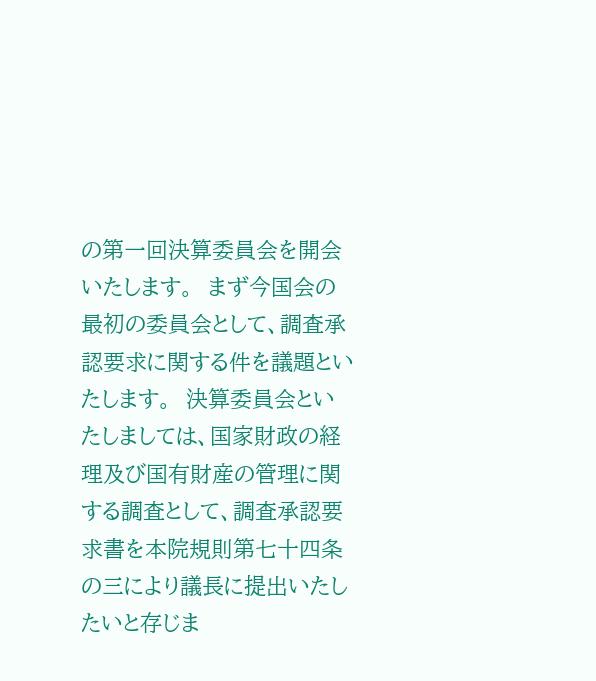の第一回決算委員会を開会いたします。  まず今国会の最初の委員会として、調査承認要求に関する件を議題といたします。  決算委員会といたしましては、国家財政の経理及び国有財産の管理に関する調査として、調査承認要求書を本院規則第七十四条の三により議長に提出いたしたいと存じま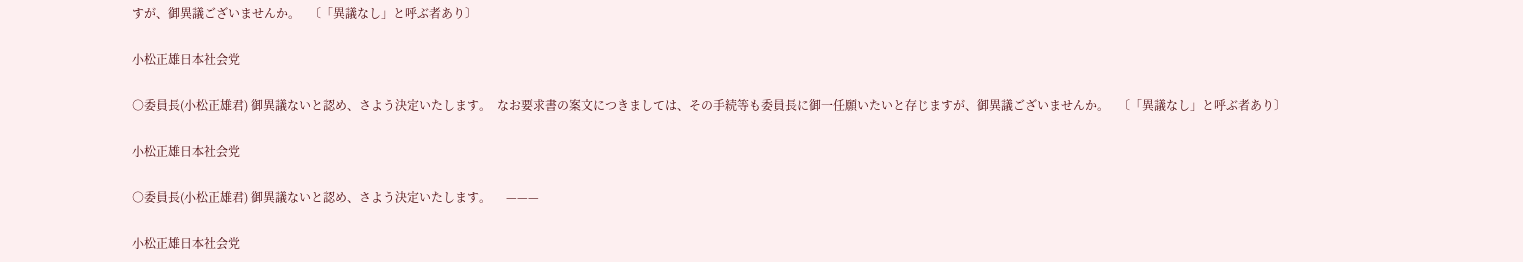すが、御異議ございませんか。   〔「異議なし」と呼ぶ者あり〕

小松正雄日本社会党

○委員長(小松正雄君) 御異議ないと認め、さよう決定いたします。  なお要求書の案文につきましては、その手続等も委員長に御一任願いたいと存じますが、御異議ございませんか。   〔「異議なし」と呼ぶ者あり〕

小松正雄日本社会党

○委員長(小松正雄君) 御異議ないと認め、さよう決定いたします。     ———

小松正雄日本社会党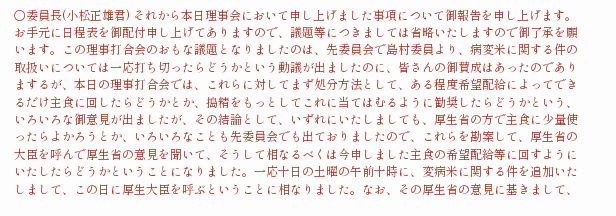○委員長(小松正雄君) それから本日理事会において申し上げました事項について御報告を申し上げます。  お手元に日程表を御配付申し上げてありますので、議題等につきましては省略いたしますので御了承を願います。この理事打合会のおもな議題となりましたのは、先委員会で島村委員より、病変米に関する件の取扱いについては一応打ち切ったらどうかという動議が出ましたのに、皆さんの御賛成はあったのでありまするが、本日の理事打合会では、これらに対してまず処分方法として、ある程度希望配給によってできるだけ主食に回したらどうかとか、搗精をもっとしてこれに当てはむるように勧奨したらどうかという、いろいろな御意見が出ましたが、その結論として、いずれにいたしましても、厚生省の方で主食に少量使ったらよかろうとか、いろいろなことも先委員会でも出ておりましたので、これらを勘案して、厚生省の大臣を呼んで厚生省の意見を聞いて、そうして相なるべくは今申しました主食の希望配給等に回すようにいたしたらどうかということになりました。一応十日の土曜の午前十時に、変病米に関する件を追加いたしまして、この日に厚生大臣を呼ぶということに相なりました。なお、その厚生省の意見に基きまして、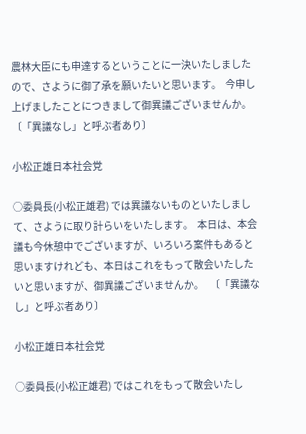農林大臣にも申達するということに一決いたしましたので、さように御了承を願いたいと思います。  今申し上げましたことにつきまして御異議ございませんか。   〔「異議なし」と呼ぶ者あり〕

小松正雄日本社会党

○委員長(小松正雄君) では異議ないものといたしまして、さように取り計らいをいたします。  本日は、本会議も今休憩中でございますが、いろいろ案件もあると思いますけれども、本日はこれをもって散会いたしたいと思いますが、御異議ございませんか。   〔「異議なし」と呼ぶ者あり〕

小松正雄日本社会党

○委員長(小松正雄君) ではこれをもって散会いたし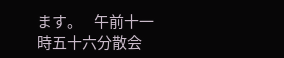ます。    午前十一時五十六分散会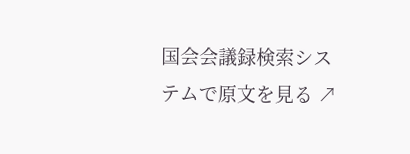国会会議録検索システムで原文を見る ↗